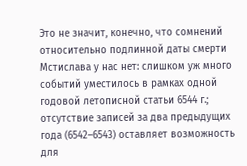Это не значит, конечно, что сомнений относительно подлинной даты смерти Мстислава у нас нет: слишком уж много событий уместилось в рамках одной годовой летописной статьи 6544 г.; отсутствие записей за два предыдущих года (6542–6543) оставляет возможность для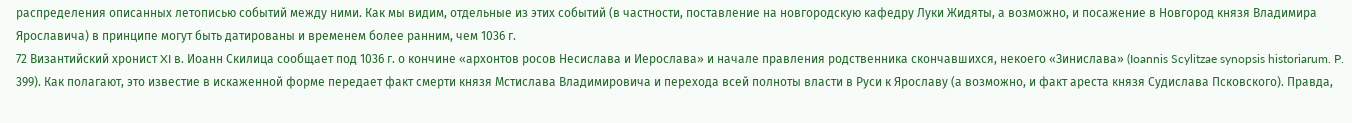распределения описанных летописью событий между ними. Как мы видим, отдельные из этих событий (в частности, поставление на новгородскую кафедру Луки Жидяты, а возможно, и посажение в Новгород князя Владимира Ярославича) в принципе могут быть датированы и временем более ранним, чем 1036 г.
72 Византийский хронист XI в. Иоанн Скилица сообщает под 1036 г. о кончине «архонтов росов Несислава и Иерослава» и начале правления родственника скончавшихся, некоего «Зинислава» (Ioannis Scylitzae synopsis historiarum. P. 399). Как полагают, это известие в искаженной форме передает факт смерти князя Мстислава Владимировича и перехода всей полноты власти в Руси к Ярославу (а возможно, и факт ареста князя Судислава Псковского). Правда,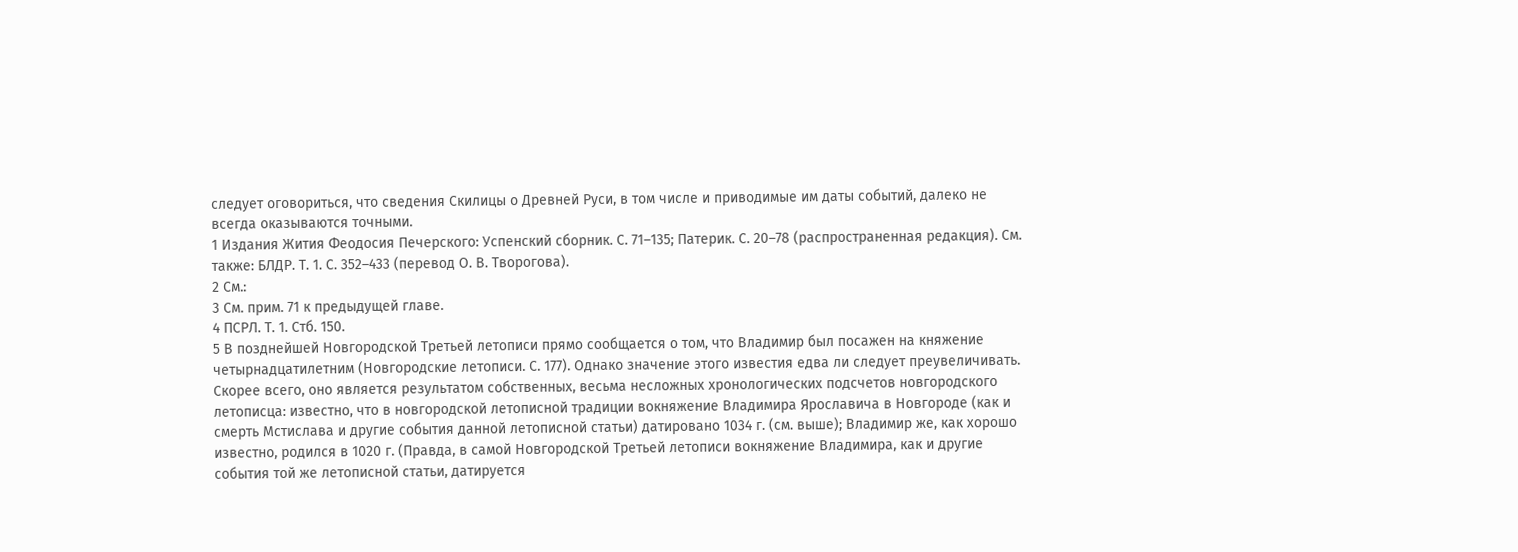следует оговориться, что сведения Скилицы о Древней Руси, в том числе и приводимые им даты событий, далеко не всегда оказываются точными.
1 Издания Жития Феодосия Печерского: Успенский сборник. С. 71–135; Патерик. С. 20–78 (распространенная редакция). См. также: БЛДР. Т. 1. С. 352–433 (перевод О. В. Творогова).
2 См.:
3 См. прим. 71 к предыдущей главе.
4 ПСРЛ. Т. 1. Стб. 150.
5 В позднейшей Новгородской Третьей летописи прямо сообщается о том, что Владимир был посажен на княжение четырнадцатилетним (Новгородские летописи. С. 177). Однако значение этого известия едва ли следует преувеличивать. Скорее всего, оно является результатом собственных, весьма несложных хронологических подсчетов новгородского летописца: известно, что в новгородской летописной традиции вокняжение Владимира Ярославича в Новгороде (как и смерть Мстислава и другие события данной летописной статьи) датировано 1034 г. (см. выше); Владимир же, как хорошо известно, родился в 1020 г. (Правда, в самой Новгородской Третьей летописи вокняжение Владимира, как и другие события той же летописной статьи, датируется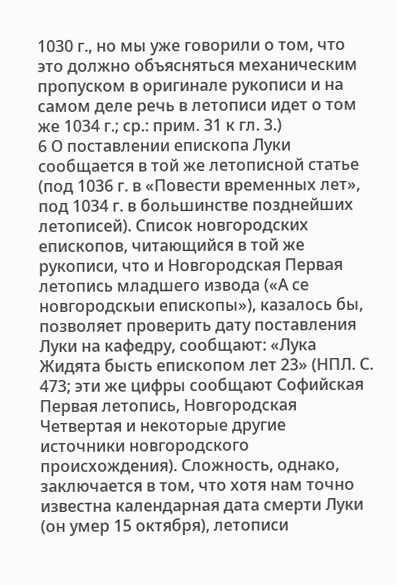1030 г., но мы уже говорили о том, что это должно объясняться механическим пропуском в оригинале рукописи и на самом деле речь в летописи идет о том же 1034 г.; ср.: прим. 31 к гл. 3.)
6 О поставлении епископа Луки сообщается в той же летописной статье (под 1036 г. в «Повести временных лет», под 1034 г. в большинстве позднейших летописей). Список новгородских епископов, читающийся в той же рукописи, что и Новгородская Первая летопись младшего извода («А се новгородскыи епископы»), казалось бы, позволяет проверить дату поставления Луки на кафедру, сообщают: «Лука Жидята бысть епископом лет 23» (НПЛ. С. 473; эти же цифры сообщают Софийская Первая летопись, Новгородская Четвертая и некоторые другие источники новгородского происхождения). Сложность, однако, заключается в том, что хотя нам точно известна календарная дата смерти Луки (он умер 15 октября), летописи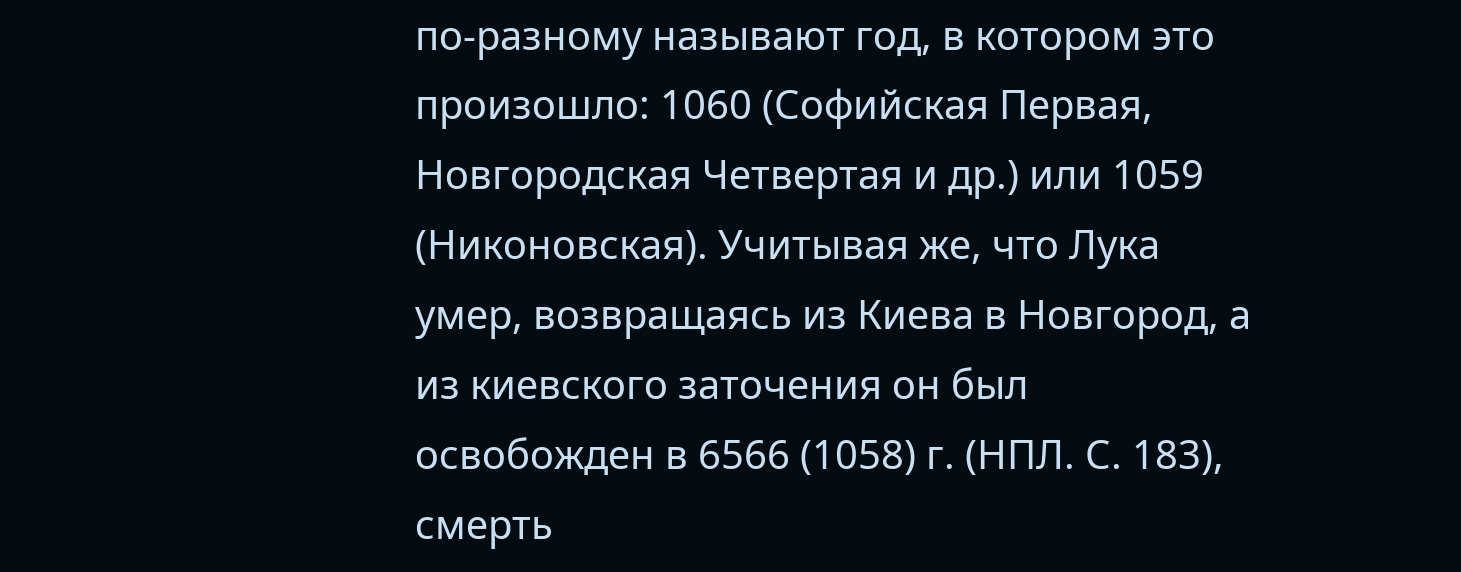по-разному называют год, в котором это произошло: 1060 (Софийская Первая, Новгородская Четвертая и др.) или 1059 (Никоновская). Учитывая же, что Лука умер, возвращаясь из Киева в Новгород, а из киевского заточения он был освобожден в 6566 (1058) г. (НПЛ. С. 183), смерть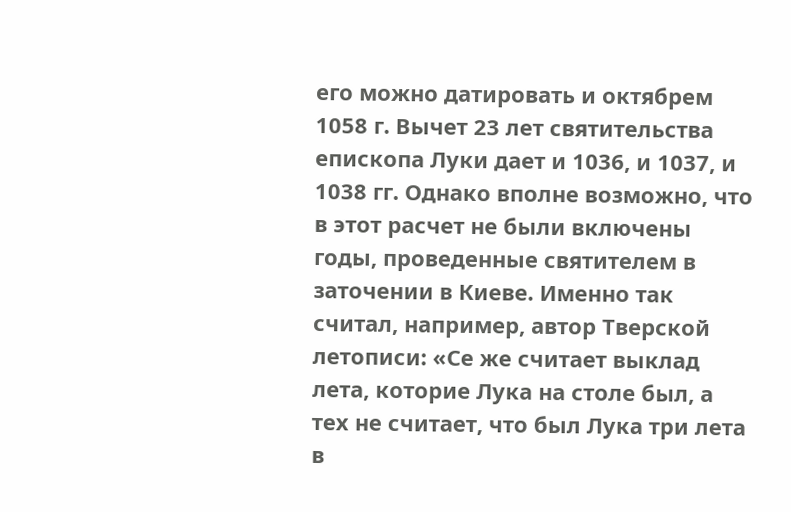его можно датировать и октябрем 1058 г. Вычет 23 лет святительства епископа Луки дает и 1036, и 1037, и 1038 гг. Однако вполне возможно, что в этот расчет не были включены годы, проведенные святителем в заточении в Киеве. Именно так считал, например, автор Тверской летописи: «Се же считает выклад лета, которие Лука на столе был, а тех не считает, что был Лука три лета в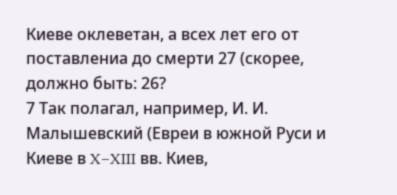Киеве оклеветан, а всех лет его от поставлениа до смерти 27 (скорее, должно быть: 26?
7 Так полагал, например, И. И. Малышевский (Евреи в южной Руси и Киеве в X–XIII вв. Киев,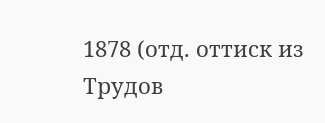1878 (отд. оттиск из Трудов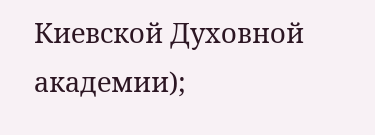Киевской Духовной академии);